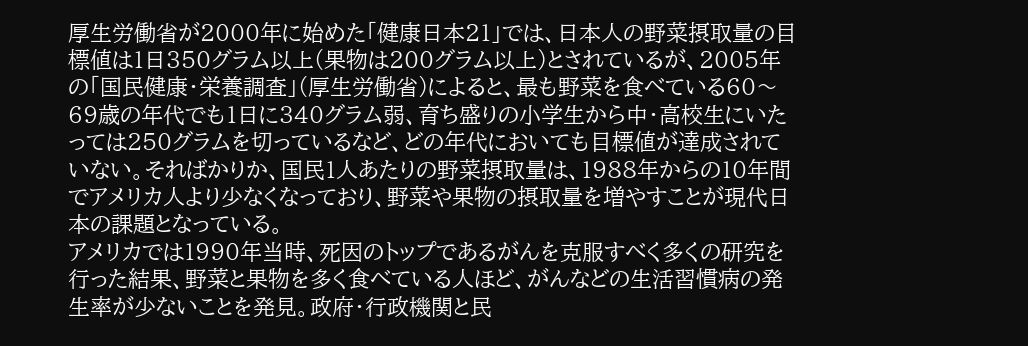厚生労働省が2000年に始めた「健康日本21」では、日本人の野菜摂取量の目標値は1日350グラム以上(果物は200グラム以上)とされているが、2005年の「国民健康・栄養調査」(厚生労働省)によると、最も野菜を食べている60〜69歳の年代でも1日に340グラム弱、育ち盛りの小学生から中・高校生にいたっては250グラムを切っているなど、どの年代においても目標値が達成されていない。そればかりか、国民1人あたりの野菜摂取量は、1988年からの10年間でアメリカ人より少なくなっており、野菜や果物の摂取量を増やすことが現代日本の課題となっている。
アメリカでは1990年当時、死因のトップであるがんを克服すべく多くの研究を行った結果、野菜と果物を多く食べている人ほど、がんなどの生活習慣病の発生率が少ないことを発見。政府・行政機関と民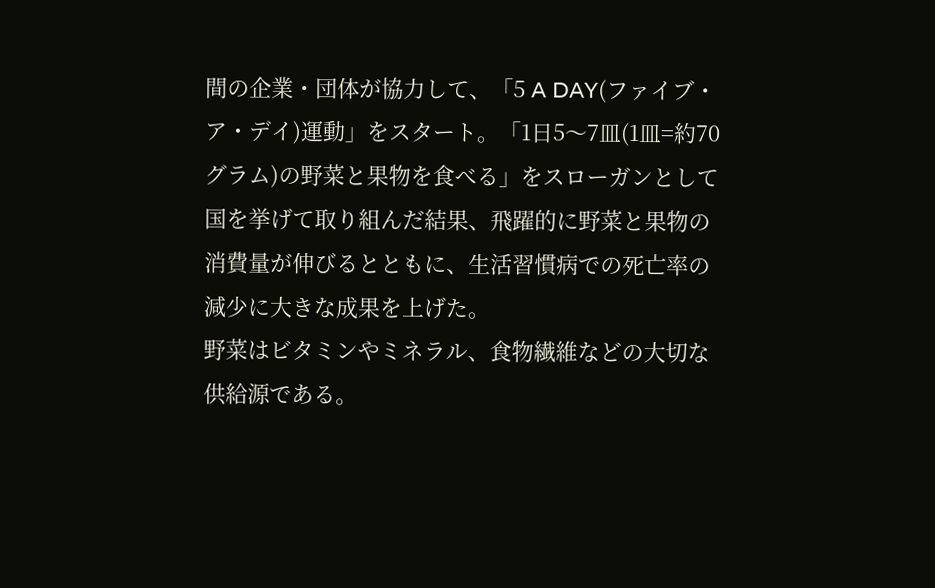間の企業・団体が協力して、「5 A DAY(ファイブ・ア・デイ)運動」をスタート。「1日5〜7皿(1皿=約70グラム)の野菜と果物を食べる」をスローガンとして国を挙げて取り組んだ結果、飛躍的に野菜と果物の消費量が伸びるとともに、生活習慣病での死亡率の減少に大きな成果を上げた。
野菜はビタミンやミネラル、食物繊維などの大切な供給源である。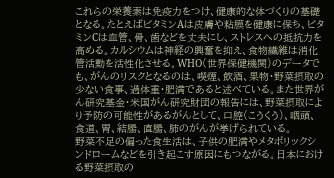これらの栄養素は免疫力をつけ、健康的な体づくりの基礎となる。たとえばビタミンAは皮膚や粘膜を健康に保ち、ビタミンCは血管、骨、歯などを丈夫にし、ストレスへの抵抗力を高める。カルシウムは神経の興奮を抑え、食物繊維は消化管活動を活性化させる。WHO(世界保健機関)のデータでも、がんのリスクとなるのは、喫煙、飲酒、果物・野菜摂取の少ない食事、過体重・肥満であると述べている。また世界がん研究基金・米国がん研究財団の報告には、野菜摂取により予防の可能性があるがんとして、口腔(こうくう)、咽頭、食道、胃、結腸、直腸、肺のがんが挙げられている。
野菜不足の偏った食生活は、子供の肥満やメタボリックシンドロームなどを引き起こす原因にもつながる。日本における野菜摂取の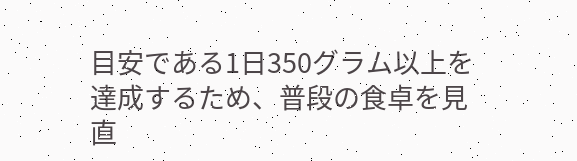目安である1日350グラム以上を達成するため、普段の食卓を見直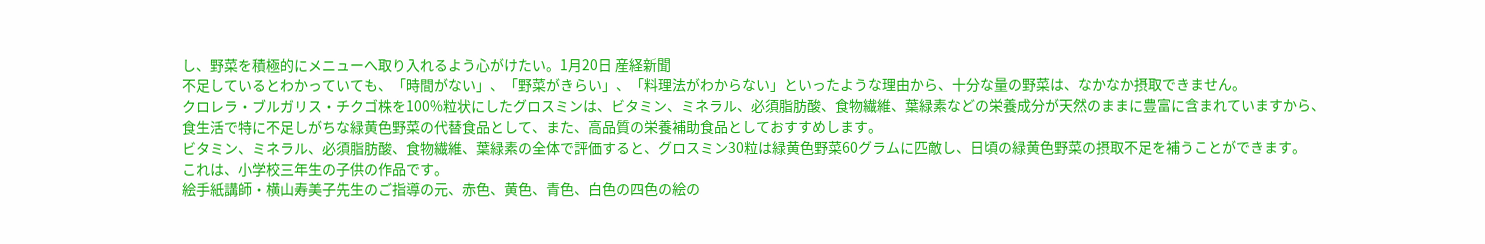し、野菜を積極的にメニューへ取り入れるよう心がけたい。1月20日 産経新聞
不足しているとわかっていても、「時間がない」、「野菜がきらい」、「料理法がわからない」といったような理由から、十分な量の野菜は、なかなか摂取できません。
クロレラ・ブルガリス・チクゴ株を100%粒状にしたグロスミンは、ビタミン、ミネラル、必須脂肪酸、食物繊維、葉緑素などの栄養成分が天然のままに豊富に含まれていますから、食生活で特に不足しがちな緑黄色野菜の代替食品として、また、高品質の栄養補助食品としておすすめします。
ビタミン、ミネラル、必須脂肪酸、食物繊維、葉緑素の全体で評価すると、グロスミン30粒は緑黄色野菜60グラムに匹敵し、日頃の緑黄色野菜の摂取不足を補うことができます。
これは、小学校三年生の子供の作品です。
絵手紙講師・横山寿美子先生のご指導の元、赤色、黄色、青色、白色の四色の絵の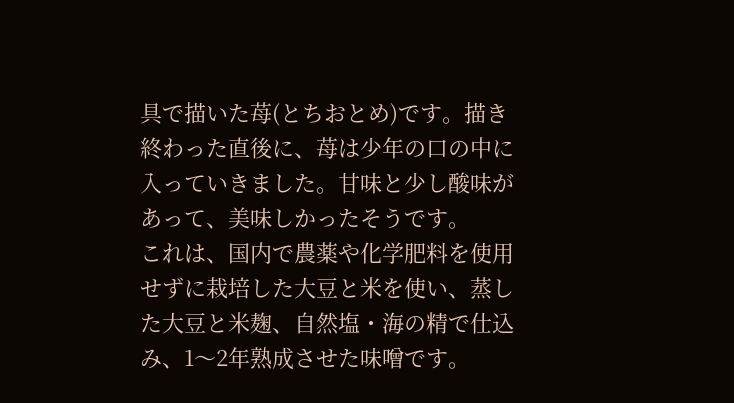具で描いた苺(とちおとめ)です。描き終わった直後に、苺は少年の口の中に入っていきました。甘味と少し酸味があって、美味しかったそうです。
これは、国内で農薬や化学肥料を使用せずに栽培した大豆と米を使い、蒸した大豆と米麹、自然塩・海の精で仕込み、1〜2年熟成させた味噌です。